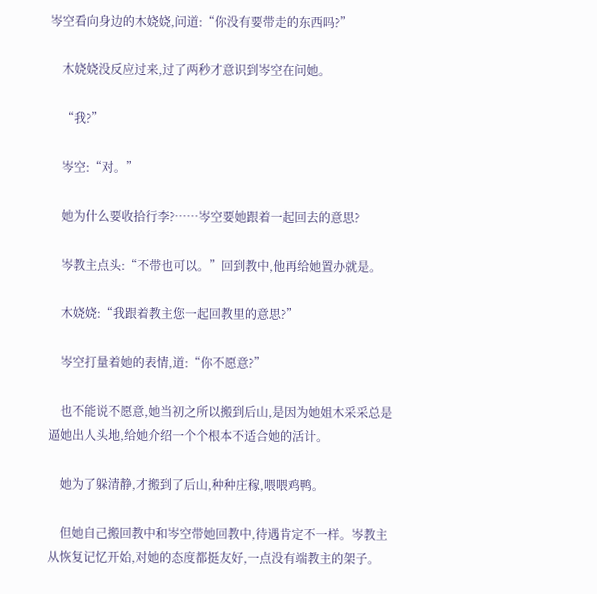岑空看向身边的木娆娆,问道:“你没有要带走的东西吗?”

    木娆娆没反应过来,过了两秒才意识到岑空在问她。

    “我?”

    岑空:“对。”

    她为什么要收拾行李?……岑空要她跟着一起回去的意思?

    岑教主点头:“不带也可以。”回到教中,他再给她置办就是。

    木娆娆:“我跟着教主您一起回教里的意思?”

    岑空打量着她的表情,道:“你不愿意?”

    也不能说不愿意,她当初之所以搬到后山,是因为她姐木采采总是逼她出人头地,给她介绍一个个根本不适合她的活计。

    她为了躲清静,才搬到了后山,种种庄稼,喂喂鸡鸭。

    但她自己搬回教中和岑空带她回教中,待遇肯定不一样。岑教主从恢复记忆开始,对她的态度都挺友好,一点没有端教主的架子。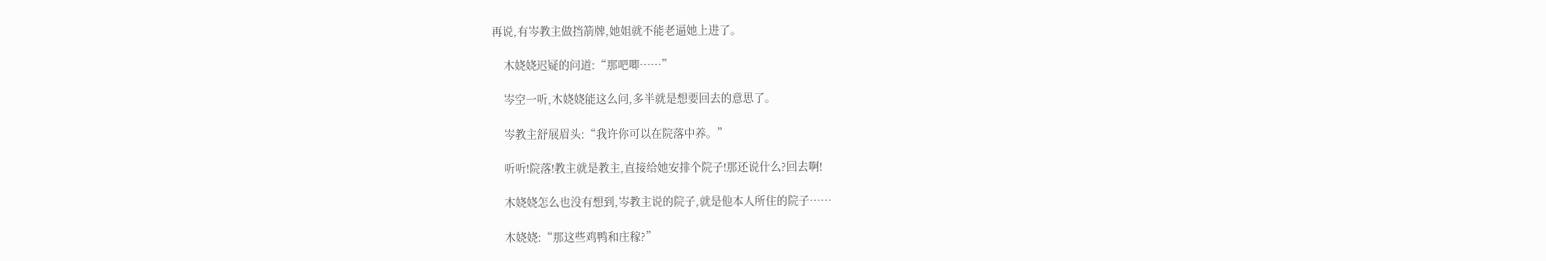再说,有岑教主做挡箭牌,她姐就不能老逼她上进了。

    木娆娆迟疑的问道:“那吧唧……”

    岑空一听,木娆娆能这么问,多半就是想要回去的意思了。

    岑教主舒展眉头:“我许你可以在院落中养。”

    听听!院落!教主就是教主,直接给她安排个院子!那还说什么?回去啊!

    木娆娆怎么也没有想到,岑教主说的院子,就是他本人所住的院子……

    木娆娆:“那这些鸡鸭和庄稼?”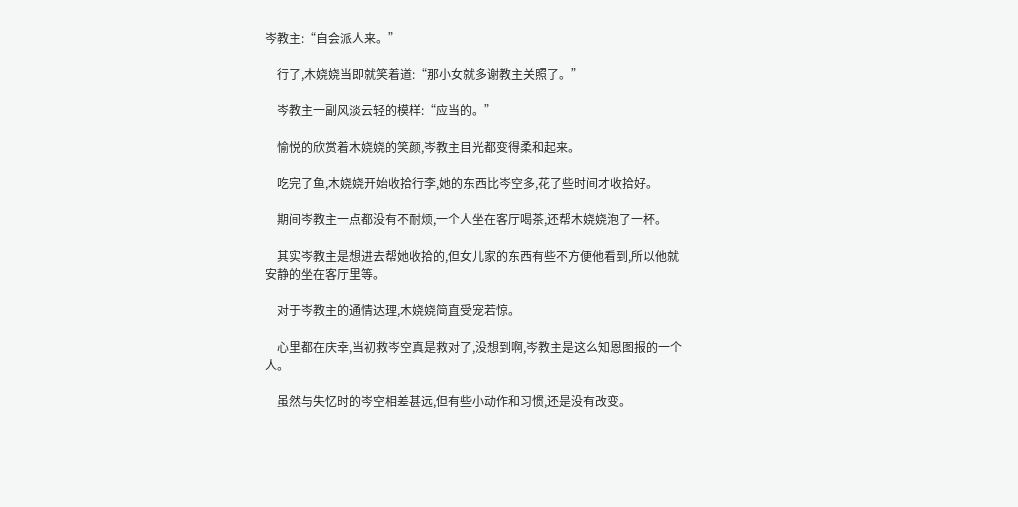岑教主:“自会派人来。”

    行了,木娆娆当即就笑着道:“那小女就多谢教主关照了。”

    岑教主一副风淡云轻的模样:“应当的。”

    愉悦的欣赏着木娆娆的笑颜,岑教主目光都变得柔和起来。

    吃完了鱼,木娆娆开始收拾行李,她的东西比岑空多,花了些时间才收拾好。

    期间岑教主一点都没有不耐烦,一个人坐在客厅喝茶,还帮木娆娆泡了一杯。

    其实岑教主是想进去帮她收拾的,但女儿家的东西有些不方便他看到,所以他就安静的坐在客厅里等。

    对于岑教主的通情达理,木娆娆简直受宠若惊。

    心里都在庆幸,当初救岑空真是救对了,没想到啊,岑教主是这么知恩图报的一个人。

    虽然与失忆时的岑空相差甚远,但有些小动作和习惯,还是没有改变。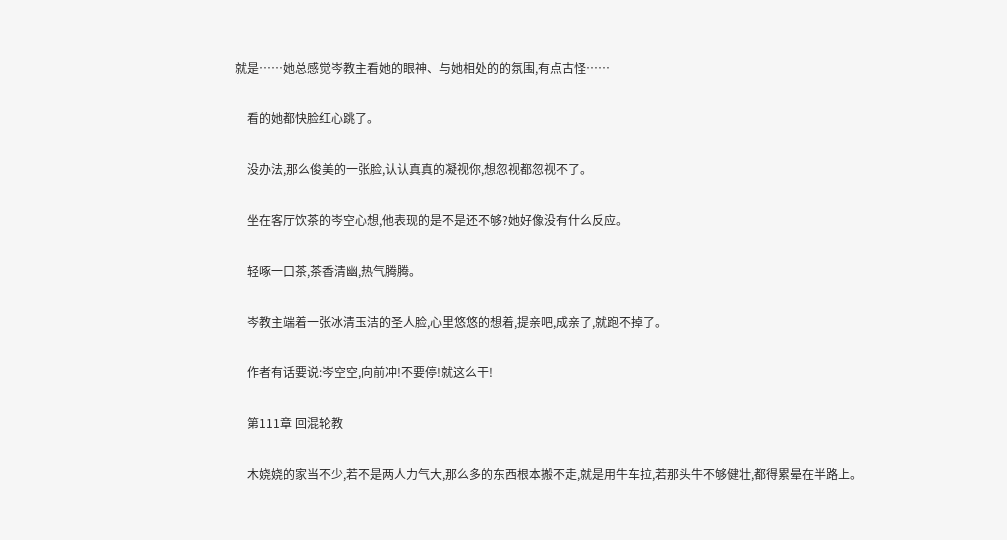就是……她总感觉岑教主看她的眼神、与她相处的的氛围,有点古怪……

    看的她都快脸红心跳了。

    没办法,那么俊美的一张脸,认认真真的凝视你,想忽视都忽视不了。

    坐在客厅饮茶的岑空心想,他表现的是不是还不够?她好像没有什么反应。

    轻啄一口茶,茶香清幽,热气腾腾。

    岑教主端着一张冰清玉洁的圣人脸,心里悠悠的想着,提亲吧,成亲了,就跑不掉了。

    作者有话要说:岑空空,向前冲!不要停!就这么干!

    第111章 回混轮教

    木娆娆的家当不少,若不是两人力气大,那么多的东西根本搬不走,就是用牛车拉,若那头牛不够健壮,都得累晕在半路上。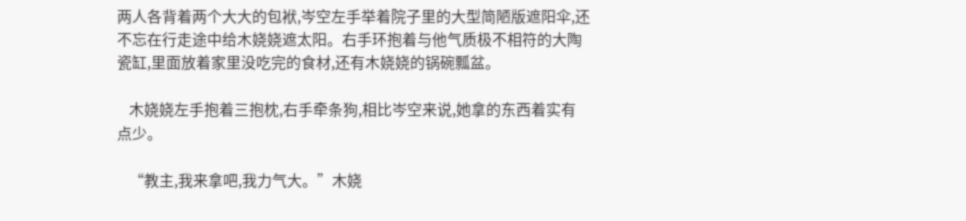两人各背着两个大大的包袱,岑空左手举着院子里的大型简陋版遮阳伞,还不忘在行走途中给木娆娆遮太阳。右手环抱着与他气质极不相符的大陶瓷缸,里面放着家里没吃完的食材,还有木娆娆的锅碗瓢盆。

    木娆娆左手抱着三抱枕,右手牵条狗,相比岑空来说,她拿的东西着实有点少。

    “教主,我来拿吧,我力气大。”木娆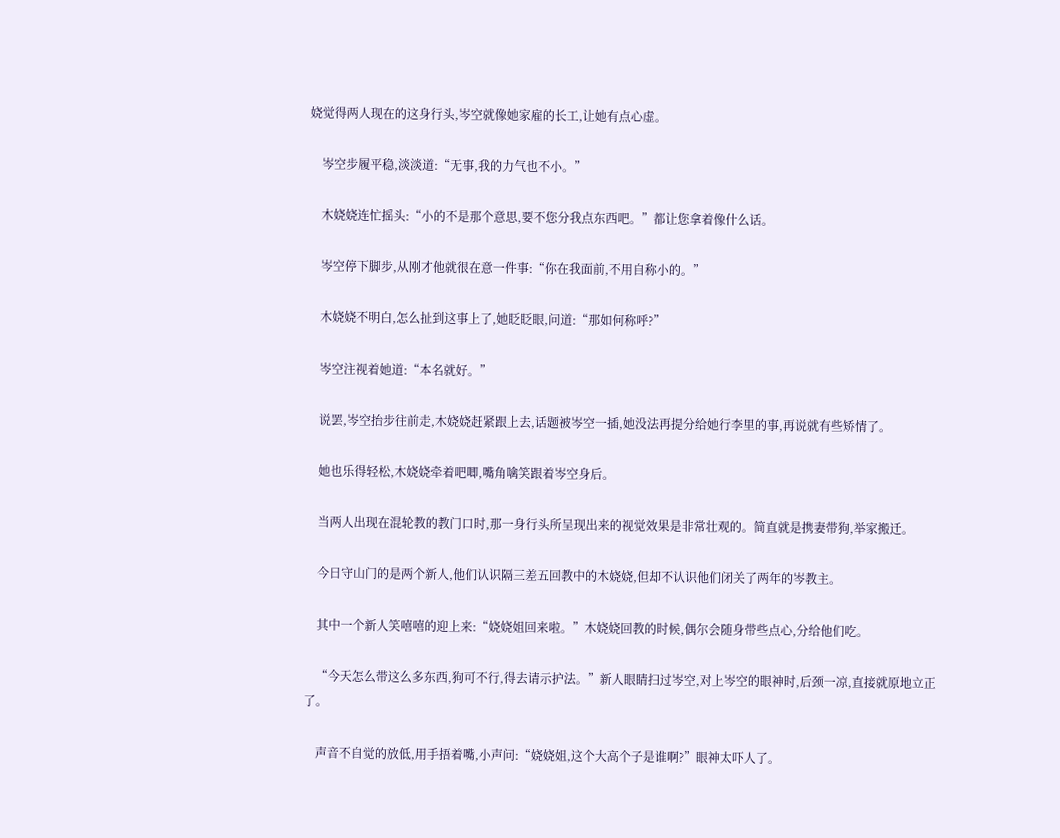娆觉得两人现在的这身行头,岑空就像她家雇的长工,让她有点心虚。

    岑空步履平稳,淡淡道:“无事,我的力气也不小。”

    木娆娆连忙摇头:“小的不是那个意思,要不您分我点东西吧。”都让您拿着像什么话。

    岑空停下脚步,从刚才他就很在意一件事:“你在我面前,不用自称小的。”

    木娆娆不明白,怎么扯到这事上了,她眨眨眼,问道:“那如何称呼?”

    岑空注视着她道:“本名就好。”

    说罢,岑空抬步往前走,木娆娆赶紧跟上去,话题被岑空一插,她没法再提分给她行李里的事,再说就有些矫情了。

    她也乐得轻松,木娆娆牵着吧唧,嘴角噙笑跟着岑空身后。

    当两人出现在混轮教的教门口时,那一身行头所呈现出来的视觉效果是非常壮观的。简直就是携妻带狗,举家搬迁。

    今日守山门的是两个新人,他们认识隔三差五回教中的木娆娆,但却不认识他们闭关了两年的岑教主。

    其中一个新人笑嘻嘻的迎上来:“娆娆姐回来啦。”木娆娆回教的时候,偶尔会随身带些点心,分给他们吃。

    “今天怎么带这么多东西,狗可不行,得去请示护法。”新人眼睛扫过岑空,对上岑空的眼神时,后颈一凉,直接就原地立正了。

    声音不自觉的放低,用手捂着嘴,小声问:“娆娆姐,这个大高个子是谁啊?”眼神太吓人了。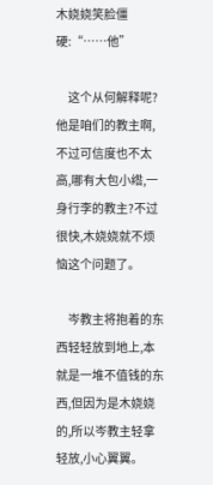木娆娆笑脸僵硬:“……他”

    这个从何解释呢?他是咱们的教主啊,不过可信度也不太高,哪有大包小绺,一身行李的教主?不过很快,木娆娆就不烦恼这个问题了。

    岑教主将抱着的东西轻轻放到地上,本就是一堆不值钱的东西,但因为是木娆娆的,所以岑教主轻拿轻放,小心翼翼。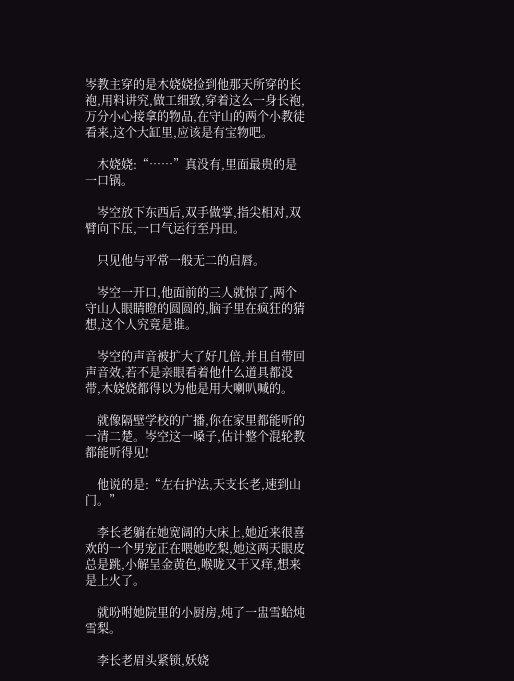岑教主穿的是木娆娆捡到他那天所穿的长袍,用料讲究,做工细致,穿着这么一身长袍,万分小心接拿的物品,在守山的两个小教徒看来,这个大缸里,应该是有宝物吧。

    木娆娆:“……”真没有,里面最贵的是一口锅。

    岑空放下东西后,双手做掌,指尖相对,双臂向下压,一口气运行至丹田。

    只见他与平常一般无二的启唇。

    岑空一开口,他面前的三人就惊了,两个守山人眼睛瞪的圆圆的,脑子里在疯狂的猜想,这个人究竟是谁。

    岑空的声音被扩大了好几倍,并且自带回声音效,若不是亲眼看着他什么道具都没带,木娆娆都得以为他是用大喇叭喊的。

    就像隔壁学校的广播,你在家里都能听的一清二楚。岑空这一嗓子,估计整个混轮教都能听得见!

    他说的是:“左右护法,天支长老,速到山门。”

    李长老躺在她宽阔的大床上,她近来很喜欢的一个男宠正在喂她吃梨,她这两天眼皮总是跳,小解呈金黄色,喉咙又干又痒,想来是上火了。

    就吩咐她院里的小厨房,炖了一盅雪蛤炖雪梨。

    李长老眉头紧锁,妖娆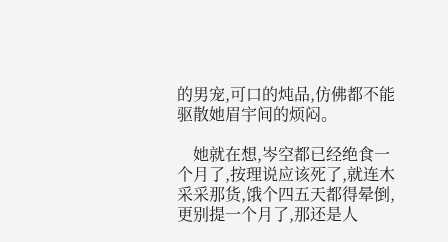的男宠,可口的炖品,仿佛都不能驱散她眉宇间的烦闷。

    她就在想,岑空都已经绝食一个月了,按理说应该死了,就连木采采那货,饿个四五天都得晕倒,更别提一个月了,那还是人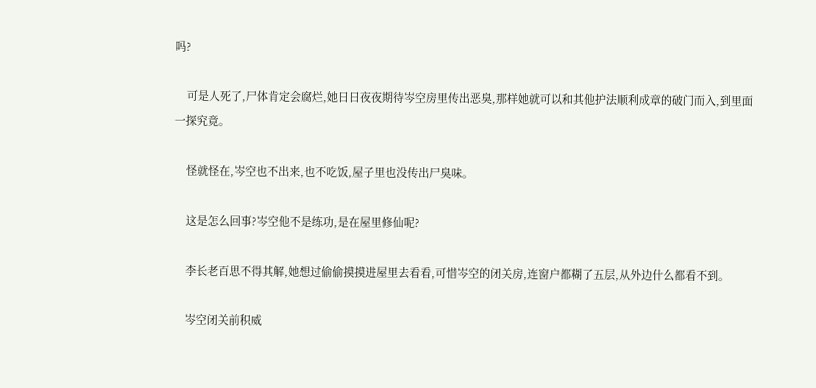吗?

    可是人死了,尸体肯定会腐烂,她日日夜夜期待岑空房里传出恶臭,那样她就可以和其他护法顺利成章的破门而入,到里面一探究竟。

    怪就怪在,岑空也不出来,也不吃饭,屋子里也没传出尸臭味。

    这是怎么回事?岑空他不是练功,是在屋里修仙呢?

    李长老百思不得其解,她想过偷偷摸摸进屋里去看看,可惜岑空的闭关房,连窗户都糊了五层,从外边什么都看不到。

    岑空闭关前积威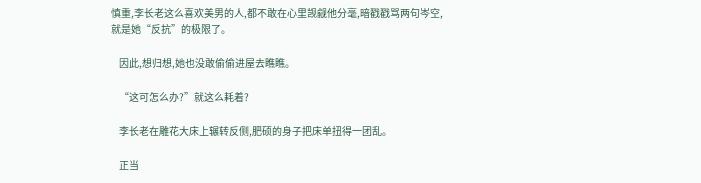慎重,李长老这么喜欢美男的人,都不敢在心里觊觎他分毫,暗戳戳骂两句岑空,就是她“反抗”的极限了。

    因此,想归想,她也没敢偷偷进屋去瞧瞧。

    “这可怎么办?”就这么耗着?

    李长老在雕花大床上辗转反侧,肥硕的身子把床单扭得一团乱。

    正当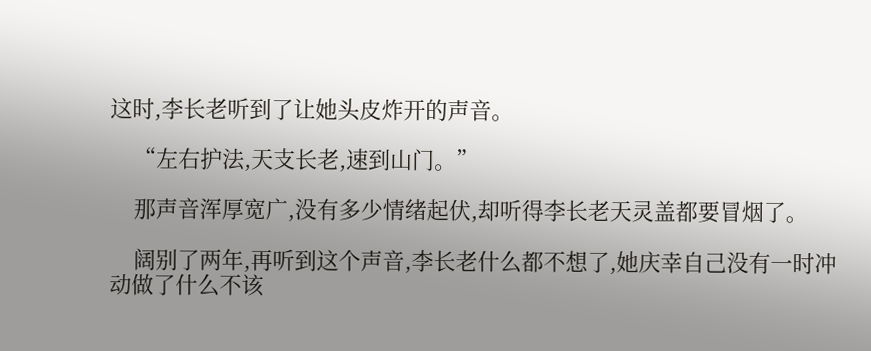这时,李长老听到了让她头皮炸开的声音。

    “左右护法,天支长老,速到山门。”

    那声音浑厚宽广,没有多少情绪起伏,却听得李长老天灵盖都要冒烟了。

    阔别了两年,再听到这个声音,李长老什么都不想了,她庆幸自己没有一时冲动做了什么不该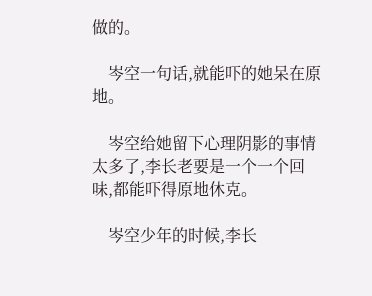做的。

    岑空一句话,就能吓的她呆在原地。

    岑空给她留下心理阴影的事情太多了,李长老要是一个一个回味,都能吓得原地休克。

    岑空少年的时候,李长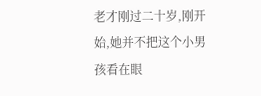老才刚过二十岁,刚开始,她并不把这个小男孩看在眼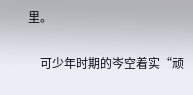里。

    可少年时期的岑空着实“顽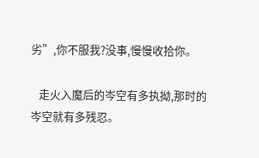劣”,你不服我?没事,慢慢收拾你。

    走火入魔后的岑空有多执拗,那时的岑空就有多残忍。